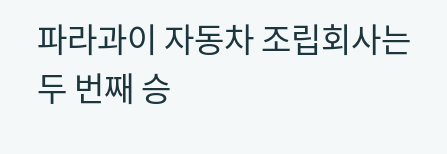파라과이 자동차 조립회사는 두 번째 승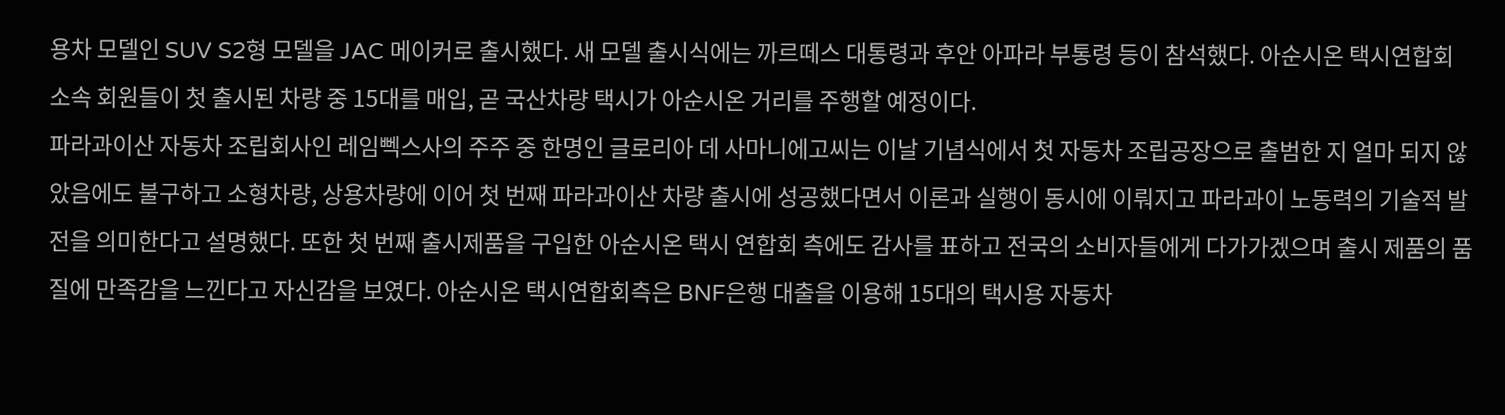용차 모델인 SUV S2형 모델을 JAC 메이커로 출시했다. 새 모델 출시식에는 까르떼스 대통령과 후안 아파라 부통령 등이 참석했다. 아순시온 택시연합회 소속 회원들이 첫 출시된 차량 중 15대를 매입, 곧 국산차량 택시가 아순시온 거리를 주행할 예정이다.
파라과이산 자동차 조립회사인 레임뻭스사의 주주 중 한명인 글로리아 데 사마니에고씨는 이날 기념식에서 첫 자동차 조립공장으로 출범한 지 얼마 되지 않았음에도 불구하고 소형차량, 상용차량에 이어 첫 번째 파라과이산 차량 출시에 성공했다면서 이론과 실행이 동시에 이뤄지고 파라과이 노동력의 기술적 발전을 의미한다고 설명했다. 또한 첫 번째 출시제품을 구입한 아순시온 택시 연합회 측에도 감사를 표하고 전국의 소비자들에게 다가가겠으며 출시 제품의 품질에 만족감을 느낀다고 자신감을 보였다. 아순시온 택시연합회측은 BNF은행 대출을 이용해 15대의 택시용 자동차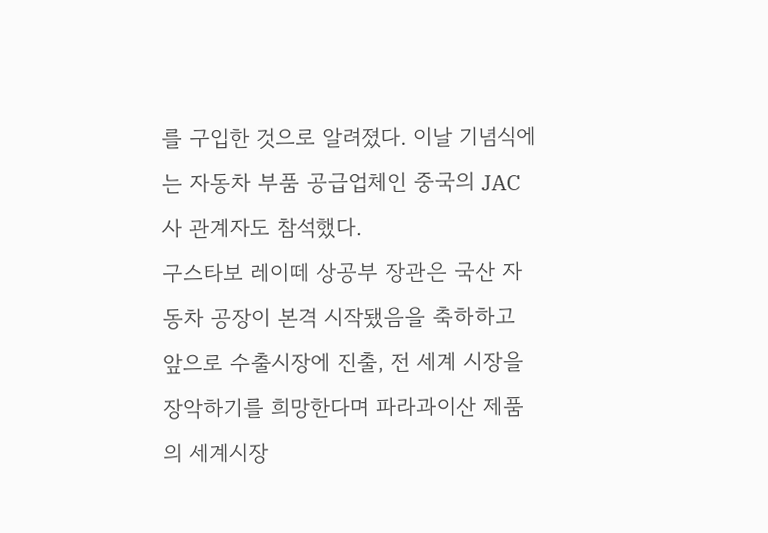를 구입한 것으로 알려졌다. 이날 기념식에는 자동차 부품 공급업체인 중국의 JAC사 관계자도 참석했다.
구스타보 레이떼 상공부 장관은 국산 자동차 공장이 본격 시작됐음을 축하하고 앞으로 수출시장에 진출, 전 세계 시장을 장악하기를 희망한다며 파라과이산 제품의 세계시장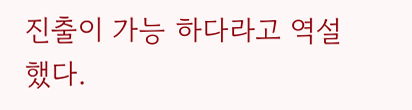진출이 가능 하다라고 역설했다.